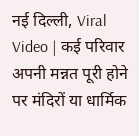नई दिल्ली, Viral Video | कई परिवार अपनी मन्नत पूरी होने पर मंदिरों या धार्मिक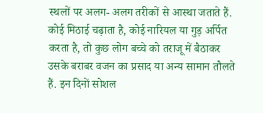स्थलों पर अलग- अलग तरीकों से आस्था जताते हैं. कोई मिठाई चढ़ाता है, कोई नारियल या गुड़ अर्पित करता है, तो कुछ लोग बच्चे को तराजू में बैठाकर उसके बराबर वजन का प्रसाद या अन्य सामान तौलते हैं. इन दिनों सोशल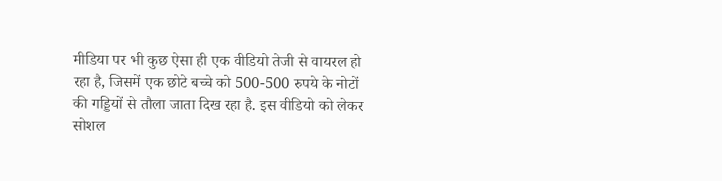मीडिया पर भी कुछ ऐसा ही एक वीडियो तेजी से वायरल हो रहा है, जिसमें एक छोटे बच्चे को 500-500 रुपये के नोटों की गड्डियों से तौला जाता दिख रहा है. इस वीडियो को लेकर सोशल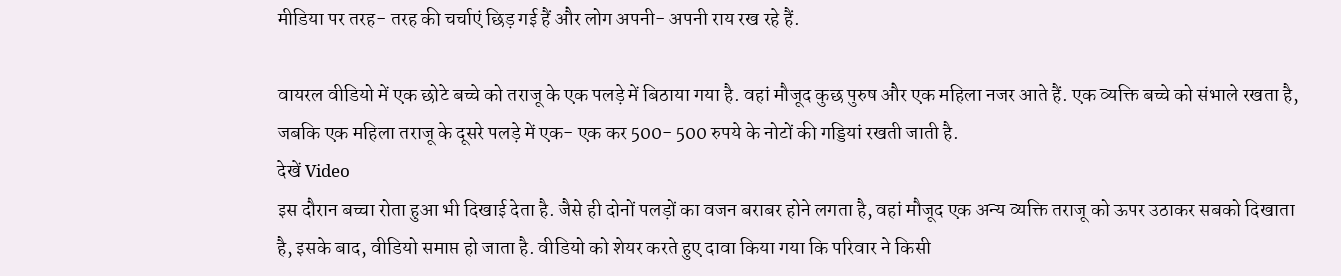मीडिया पर तरह- तरह की चर्चाएं छिड़ गई हैं और लोग अपनी- अपनी राय रख रहे हैं.

वायरल वीडियो में एक छोटे बच्चे को तराजू के एक पलड़े में बिठाया गया है. वहां मौजूद कुछ पुरुष और एक महिला नजर आते हैं. एक व्यक्ति बच्चे को संभाले रखता है, जबकि एक महिला तराजू के दूसरे पलड़े में एक- एक कर 500- 500 रुपये के नोटों की गड्डियां रखती जाती है.
देखें Video
इस दौरान बच्चा रोता हुआ भी दिखाई देता है. जैसे ही दोनों पलड़ों का वजन बराबर होने लगता है, वहां मौजूद एक अन्य व्यक्ति तराजू को ऊपर उठाकर सबको दिखाता है, इसके बाद, वीडियो समाप्त हो जाता है. वीडियो को शेयर करते हुए दावा किया गया कि परिवार ने किसी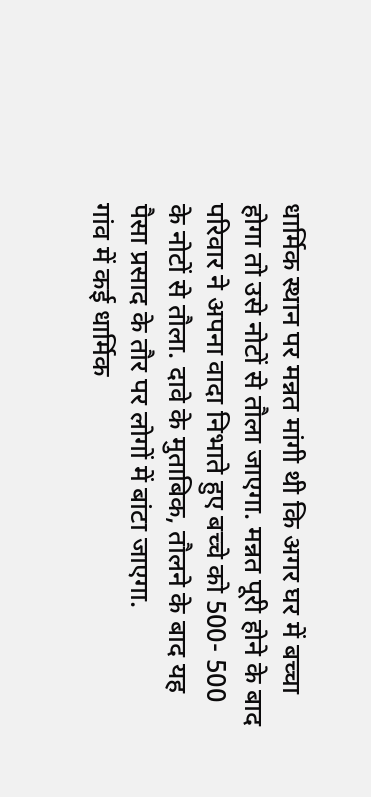धार्मिक स्थान पर मन्नत मांगी थी कि अगर घर में बच्चा होगा तो उसे नोटों से तौला जाएगा. मन्नत पूरी होने के बाद परिवार ने अपना वादा निभाते हुए बच्चे को 500- 500 के नोटों से तौला. दावे के मुताबिक, तौलने के बाद यह पैसा प्रसाद के तौर पर लोगों में बांटा जाएगा.
गांव में कई धार्मिक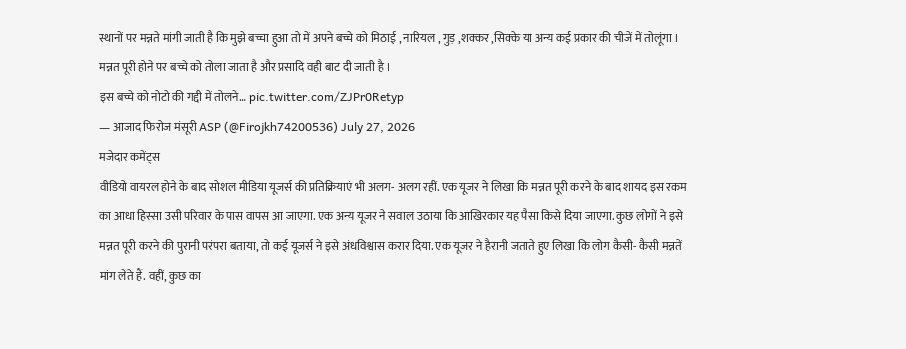स्थानों पर मन्नते मांगी जाती है कि मुझे बच्चा हुआ तो में अपने बच्चे को मिठाई , नारियल , गुड़ ,शक्कर ,सिक्के या अन्य कई प्रकार की चीजें में तोलूंगा ।
मन्नत पूरी होने पर बच्चे को तोला जाता है और प्रसादि वही बाट दी जाती है ।
इस बच्चे को नोटो की गद्दी में तोलने… pic.twitter.com/ZJPr0Retyp
— आजाद फिरोज मंसूरी ASP (@Firojkh74200536) July 27, 2026
मजेदार कमेंट्स
वीडियो वायरल होने के बाद सोशल मीडिया यूजर्स की प्रतिक्रियाएं भी अलग- अलग रहीं. एक यूजर ने लिखा कि मन्नत पूरी करने के बाद शायद इस रकम का आधा हिस्सा उसी परिवार के पास वापस आ जाएगा. एक अन्य यूजर ने सवाल उठाया कि आखिरकार यह पैसा किसे दिया जाएगा. कुछ लोगों ने इसे मन्नत पूरी करने की पुरानी परंपरा बताया, तो कई यूजर्स ने इसे अंधविश्वास करार दिया. एक यूजर ने हैरानी जताते हुए लिखा कि लोग कैसी- कैसी मन्नतें मांग लेते हैं. वहीं, कुछ का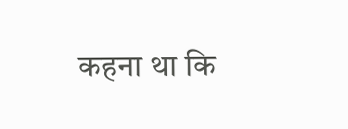कहना था कि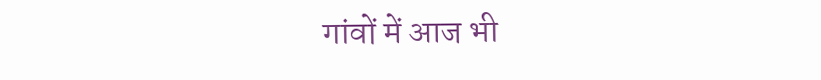गांवों में आज भी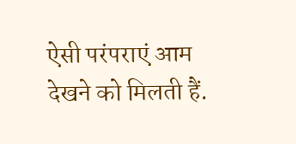ऐसी परंपराएं आम देखने को मिलती हैं.